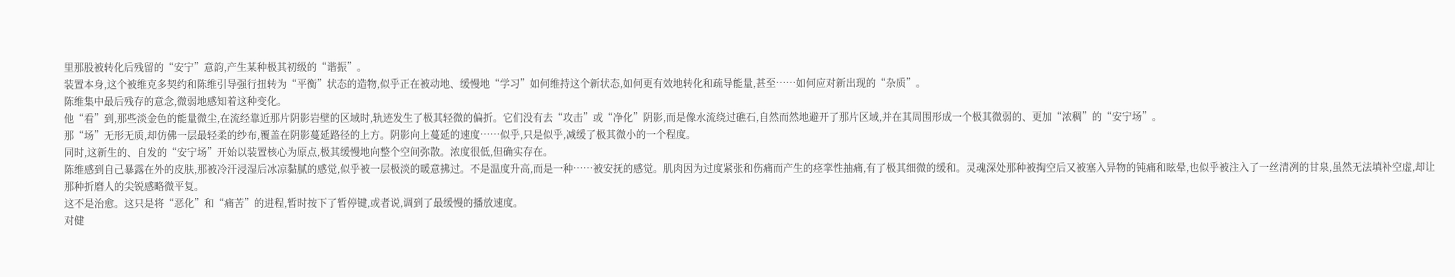里那股被转化后残留的“安宁”意韵,产生某种极其初级的“谐振”。
装置本身,这个被维克多契约和陈维引导强行扭转为“平衡”状态的造物,似乎正在被动地、缓慢地“学习”如何维持这个新状态,如何更有效地转化和疏导能量,甚至……如何应对新出现的“杂质”。
陈维集中最后残存的意念,微弱地感知着这种变化。
他“看”到,那些淡金色的能量微尘,在流经靠近那片阴影岩壁的区域时,轨迹发生了极其轻微的偏折。它们没有去“攻击”或“净化”阴影,而是像水流绕过礁石,自然而然地避开了那片区域,并在其周围形成一个极其微弱的、更加“浓稠”的“安宁场”。
那“场”无形无质,却仿佛一层最轻柔的纱布,覆盖在阴影蔓延路径的上方。阴影向上蔓延的速度……似乎,只是似乎,减缓了极其微小的一个程度。
同时,这新生的、自发的“安宁场”开始以装置核心为原点,极其缓慢地向整个空间弥散。浓度很低,但确实存在。
陈维感到自己暴露在外的皮肤,那被冷汗浸湿后冰凉黏腻的感觉,似乎被一层极淡的暖意拂过。不是温度升高,而是一种……被安抚的感觉。肌肉因为过度紧张和伤痛而产生的痉挛性抽痛,有了极其细微的缓和。灵魂深处那种被掏空后又被塞入异物的钝痛和眩晕,也似乎被注入了一丝清冽的甘泉,虽然无法填补空虚,却让那种折磨人的尖锐感略微平复。
这不是治愈。这只是将“恶化”和“痛苦”的进程,暂时按下了暂停键,或者说,调到了最缓慢的播放速度。
对健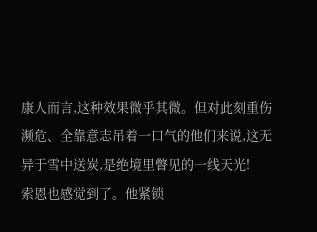康人而言,这种效果微乎其微。但对此刻重伤濒危、全靠意志吊着一口气的他们来说,这无异于雪中送炭,是绝境里瞥见的一线天光!
索恩也感觉到了。他紧锁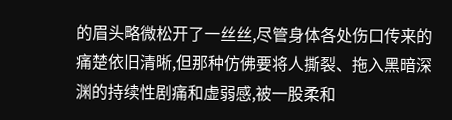的眉头略微松开了一丝丝,尽管身体各处伤口传来的痛楚依旧清晰,但那种仿佛要将人撕裂、拖入黑暗深渊的持续性剧痛和虚弱感,被一股柔和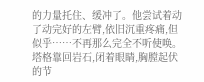的力量托住、缓冲了。他尝试着动了动完好的左臂,依旧沉重疼痛,但似乎……不再那么完全不听使唤。
塔格靠回岩石,闭着眼睛,胸膛起伏的节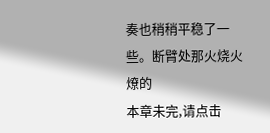奏也稍稍平稳了一些。断臂处那火烧火燎的
本章未完,请点击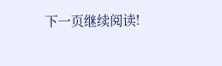下一页继续阅读!